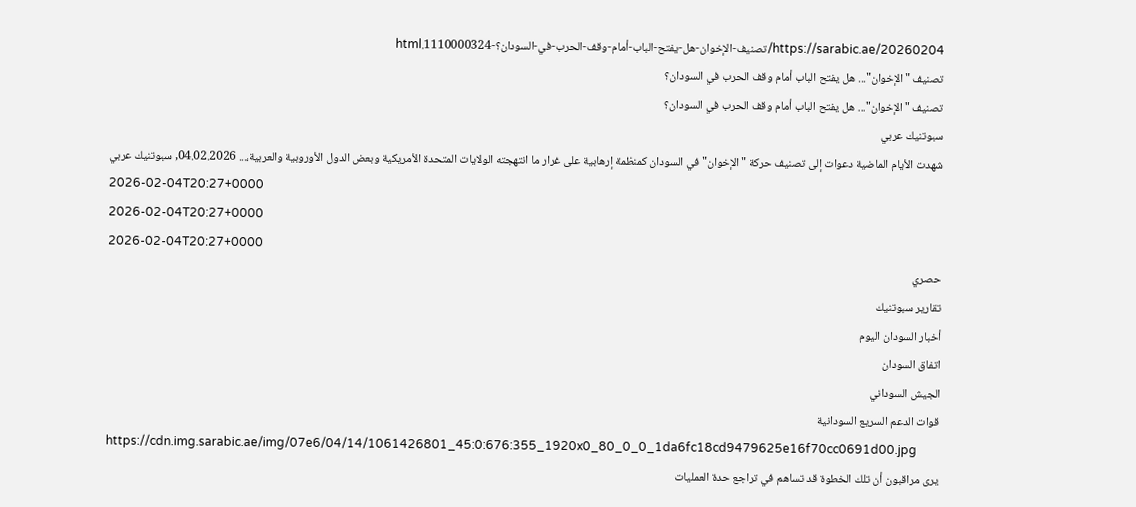https://sarabic.ae/20260204/تصنيف-الإخوان-هل-يفتح-الباب-أمام-وقف-الحرب-في-السودان؟-1110000324.html
تصنيف "الإخوان"... هل يفتح الباب أمام وقف الحرب في السودان؟
تصنيف "الإخوان"... هل يفتح الباب أمام وقف الحرب في السودان؟
سبوتنيك عربي
شهدت الأيام الماضية دعوات إلى تصنيف حركة "الإخوان" في السودان كمنظمة إرهابية على غرار ما انتهجته الولايات المتحدة الأمريكية وبعض الدول الأوروبية والعربية،... 04.02.2026, سبوتنيك عربي
2026-02-04T20:27+0000
2026-02-04T20:27+0000
2026-02-04T20:27+0000
حصري
تقارير سبوتنيك
أخبار السودان اليوم
اتفاق السودان
الجيش السوداني
قوات الدعم السريع السودانية
https://cdn.img.sarabic.ae/img/07e6/04/14/1061426801_45:0:676:355_1920x0_80_0_0_1da6fc18cd9479625e16f70cc0691d00.jpg
يرى مراقبون أن تلك الخطوة قد تساهم في تراجع حدة العمليات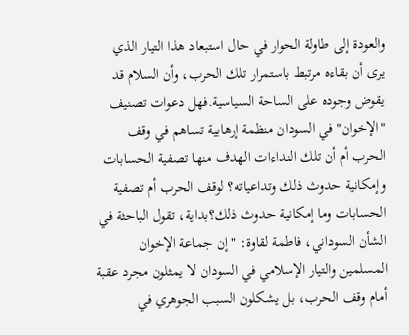والعودة إلى طاولة الحوار في حال استبعاد هذا التيار الذي يرى أن بقاءه مرتبط باستمرار تلك الحرب، وأن السلام قد يقوض وجوده على الساحة السياسية.فهل دعوات تصنيف "الإخوان" في السودان منظمة إرهابية تساهم في وقف الحرب أم أن تلك النداءات الهدف منها تصفية الحسابات وإمكانية حدوث ذلك وتداعياته؟ لوقف الحرب أم تصفية الحسابات وما إمكانية حدوث ذلك؟بداية، تقول الباحثة في الشأن السوداني، فاطمة لقاوة: "إن جماعة الإخوان المسلمين والتيار الإسلامي في السودان لا يمثلون مجرد عقبة أمام وقف الحرب، بل يشكلون السبب الجوهري في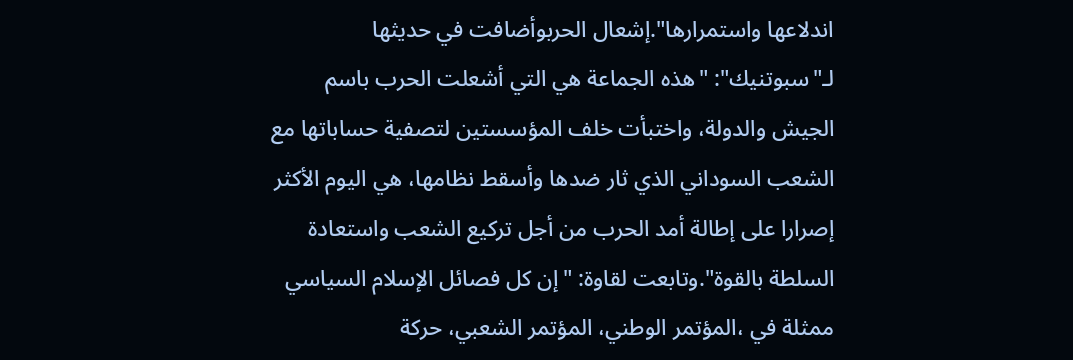اندلاعها واستمرارها".إشعال الحربوأضافت في حديثها لـ"سبوتنيك": "هذه الجماعة هي التي أشعلت الحرب باسم الجيش والدولة، واختبأت خلف المؤسستين لتصفية حساباتها مع الشعب السوداني الذي ثار ضدها وأسقط نظامها، هي اليوم الأكثر إصرارا على إطالة أمد الحرب من أجل تركيع الشعب واستعادة السلطة بالقوة".وتابعت لقاوة: "إن كل فصائل الإسلام السياسي ممثلة في ،المؤتمر الوطني، المؤتمر الشعبي، حركة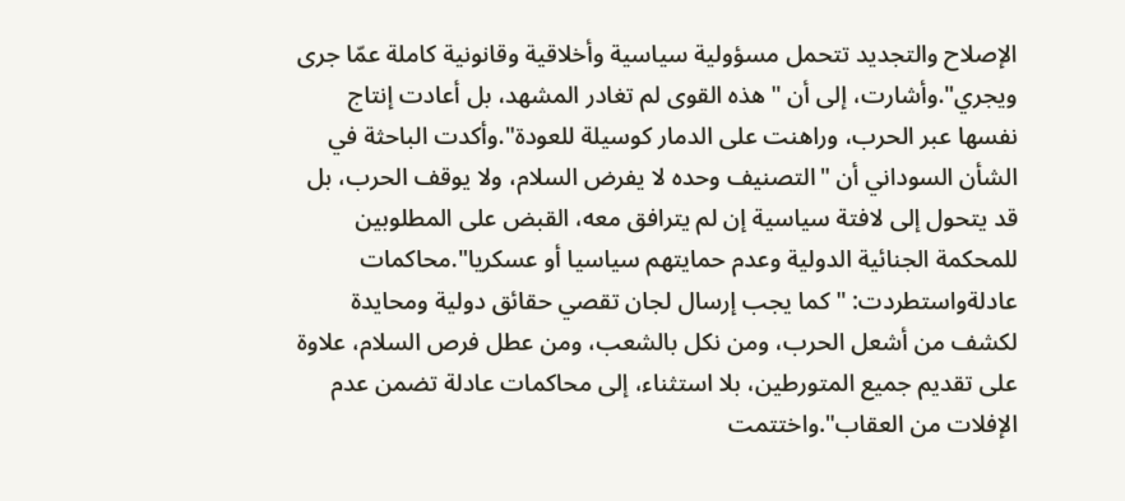الإصلاح والتجديد تتحمل مسؤولية سياسية وأخلاقية وقانونية كاملة عمّا جرى ويجري".وأشارت، إلى أن "هذه القوى لم تغادر المشهد، بل أعادت إنتاج نفسها عبر الحرب، وراهنت على الدمار كوسيلة للعودة".وأكدت الباحثة في الشأن السوداني أن "التصنيف وحده لا يفرض السلام، ولا يوقف الحرب، بل قد يتحول إلى لافتة سياسية إن لم يترافق معه، القبض على المطلوبين للمحكمة الجنائية الدولية وعدم حمايتهم سياسيا أو عسكريا".محاكمات عادلةواستطردت: "كما يجب إرسال لجان تقصي حقائق دولية ومحايدة لكشف من أشعل الحرب، ومن نكل بالشعب، ومن عطل فرص السلام، علاوة على تقديم جميع المتورطين، بلا استثناء، إلى محاكمات عادلة تضمن عدم الإفلات من العقاب".واختتمت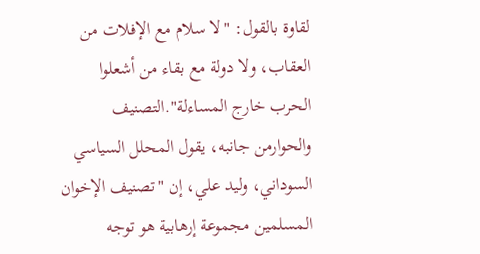لقاوة بالقول: "لا سلام مع الإفلات من العقاب، ولا دولة مع بقاء من أشعلوا الحرب خارج المساءلة".التصنيف والحوارمن جانبه، يقول المحلل السياسي السوداني، وليد علي، إن "تصنيف الإخوان المسلمين مجموعة إرهابية هو توجه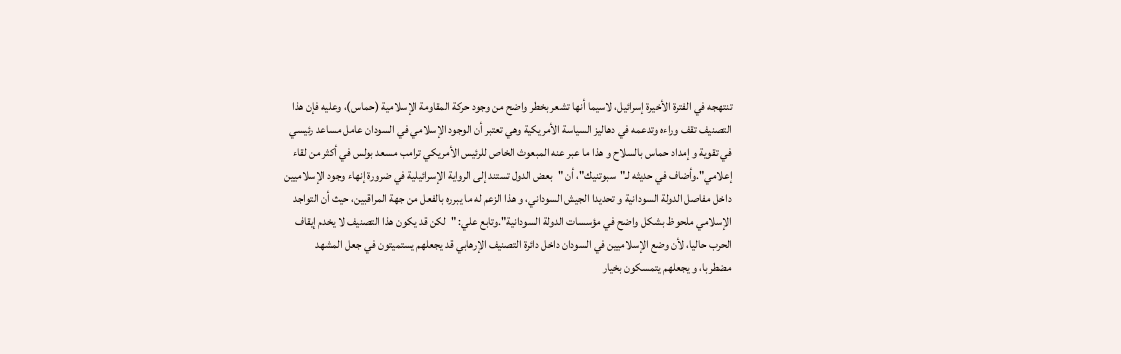تنتهجه في الفترة الأخيرة إسرائيل، لاسيما أنها تشعر بخطر واضح من وجود حركة المقاومة الإسلامية (حماس)، وعليه فإن هذا التصنيف تقف وراءه وتدعمه في دهاليز السياسة الأمريكية وهي تعتبر أن الوجود الإسلامي في السودان عامل مساعد رئيسي في تقوية و إمداد حماس بالسلاح و هذا ما عبر عنه المبعوث الخاص للرئيس الأمريكي ترامب مسعد بولس في أكثر من لقاء إعلامي".وأضاف في حديثه لـ"سبوتنيك"، أن "بعض الدول تستند إلى الرواية الإسرائيلية في ضرورة إنهاء وجود الإسلاميين داخل مفاصل الدولة السودانية و تحديدا الجيش السوداني، و هذا الزعم له ما يبرره بالفعل من جهة المراقبين، حيث أن التواجد الإسلامي ملحوظ بشكل واضح في مؤسسات الدولة السودانية".وتابع علي: "لكن قد يكون هذا التصنيف لا يخدم إيقاف الحرب حاليا، لأن وضع الإسلاميين في السودان داخل دائرة التصنيف الإرهابي قد يجعلهم يستميتون في جعل المشهد مضطربا، و يجعلهم يتمسكون بخيار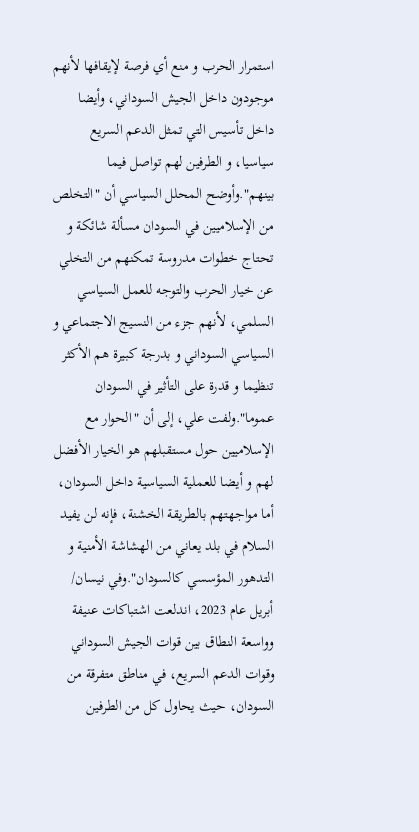استمرار الحرب و منع أي فرصة لإيقافها لأنهم موجودون داخل الجيش السوداني، وأيضا داخل تأسيس التي تمثل الدعم السريع سياسيا، و الطرفين لهم تواصل فيما بينهم".وأوضح المحلل السياسي أن "التخلص من الإسلاميين في السودان مسألة شائكة و تحتاج خطوات مدروسة تمكنهم من التخلي عن خيار الحرب والتوجه للعمل السياسي السلمي، لأنهم جزء من النسيج الاجتماعي و السياسي السوداني و بدرجة كبيرة هم الأكثر تنظيما و قدرة على التأثير في السودان عموما".ولفت علي، إلى أن "الحوار مع الإسلاميين حول مستقبلهم هو الخيار الأفضل لهم و أيضا للعملية السياسية داخل السودان، أما مواجهتهم بالطريقة الخشنة، فإنه لن يفيد السلام في بلد يعاني من الهشاشة الأمنية و التدهور المؤسسي كالسودان".وفي نيسان/ أبريل عام 2023، اندلعت اشتباكات عنيفة وواسعة النطاق بين قوات الجيش السوداني وقوات الدعم السريع، في مناطق متفرقة من السودان، حيث يحاول كل من الطرفين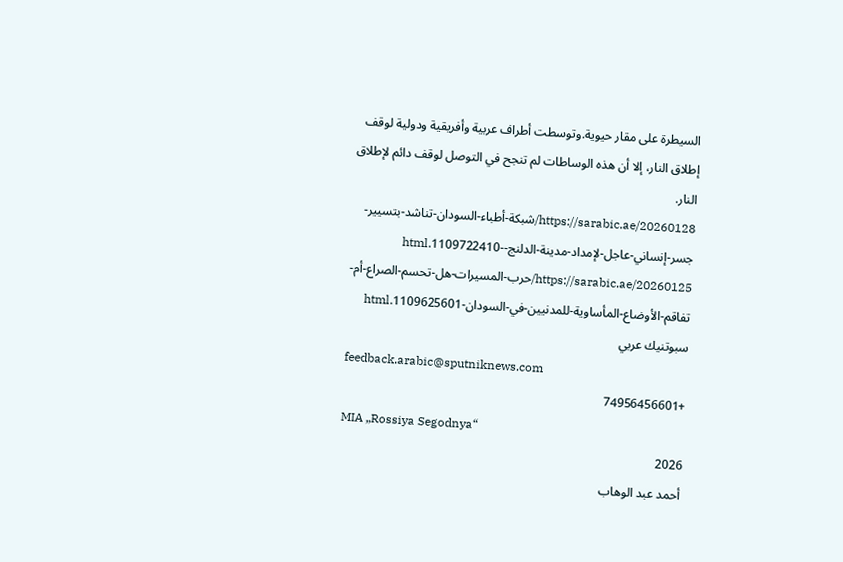السيطرة على مقار حيوية.وتوسطت أطراف عربية وأفريقية ودولية لوقف إطلاق النار، إلا أن هذه الوساطات لم تنجح في التوصل لوقف دائم لإطلاق النار.
https://sarabic.ae/20260128/شبكة-أطباء-السودان-تناشد-بتسيير-جسر-إنساني-عاجل-لإمداد-مدينة-الدلنج--1109722410.html
https://sarabic.ae/20260125/حرب-المسيرات-هل-تحسم-الصراع-أم-تفاقم-الأوضاع-المأساوية-للمدنيين-في-السودان-1109625601.html
سبوتنيك عربي
feedback.arabic@sputniknews.com
+74956456601
MIA „Rossiya Segodnya“
2026
أحمد عبد الوهاب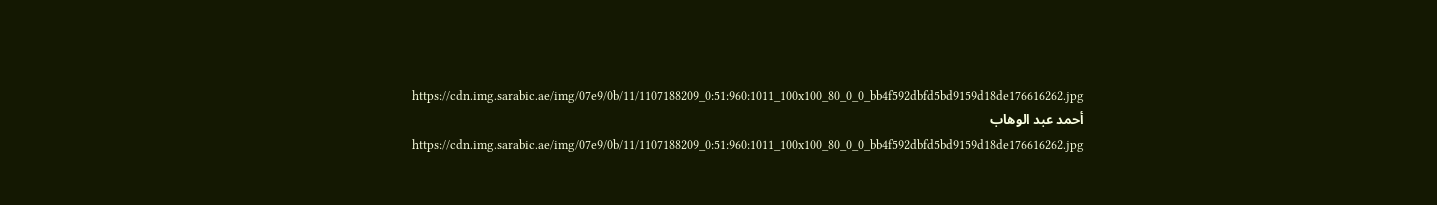https://cdn.img.sarabic.ae/img/07e9/0b/11/1107188209_0:51:960:1011_100x100_80_0_0_bb4f592dbfd5bd9159d18de176616262.jpg
أحمد عبد الوهاب
https://cdn.img.sarabic.ae/img/07e9/0b/11/1107188209_0:51:960:1011_100x100_80_0_0_bb4f592dbfd5bd9159d18de176616262.jpg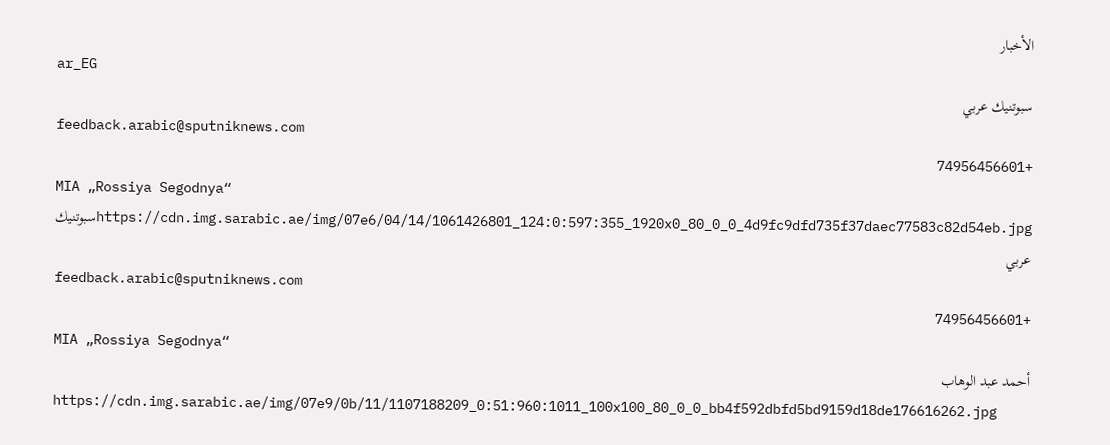الأخبار
ar_EG
سبوتنيك عربي
feedback.arabic@sputniknews.com
+74956456601
MIA „Rossiya Segodnya“
https://cdn.img.sarabic.ae/img/07e6/04/14/1061426801_124:0:597:355_1920x0_80_0_0_4d9fc9dfd735f37daec77583c82d54eb.jpgسبوتنيك عربي
feedback.arabic@sputniknews.com
+74956456601
MIA „Rossiya Segodnya“
أحمد عبد الوهاب
https://cdn.img.sarabic.ae/img/07e9/0b/11/1107188209_0:51:960:1011_100x100_80_0_0_bb4f592dbfd5bd9159d18de176616262.jpg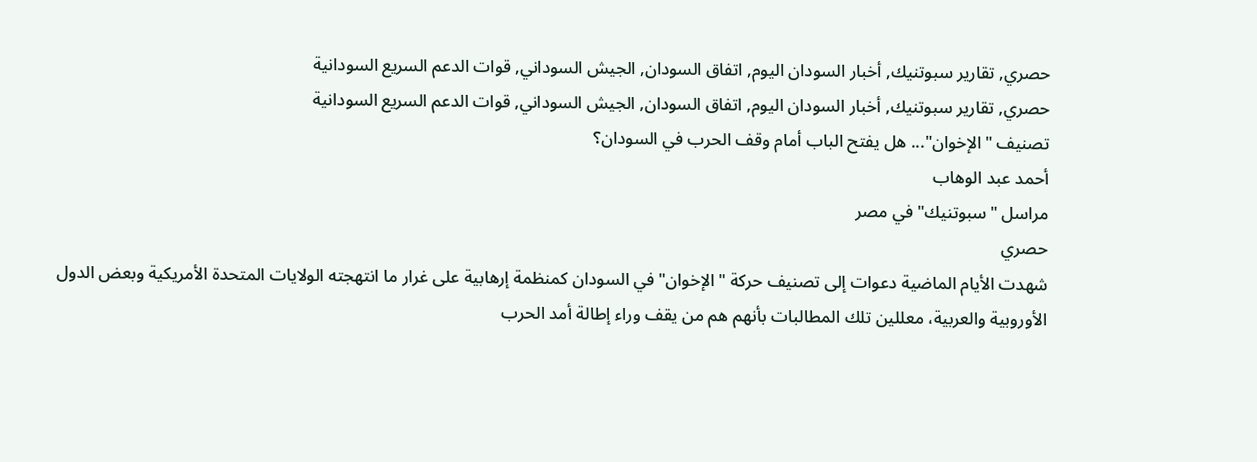حصري, تقارير سبوتنيك, أخبار السودان اليوم, اتفاق السودان, الجيش السوداني, قوات الدعم السريع السودانية
حصري, تقارير سبوتنيك, أخبار السودان اليوم, اتفاق السودان, الجيش السوداني, قوات الدعم السريع السودانية
تصنيف "الإخوان"... هل يفتح الباب أمام وقف الحرب في السودان؟
أحمد عبد الوهاب
مراسل "سبوتنيك" في مصر
حصري
شهدت الأيام الماضية دعوات إلى تصنيف حركة "الإخوان" في السودان كمنظمة إرهابية على غرار ما انتهجته الولايات المتحدة الأمريكية وبعض الدول الأوروبية والعربية، معللين تلك المطالبات بأنهم هم من يقف وراء إطالة أمد الحرب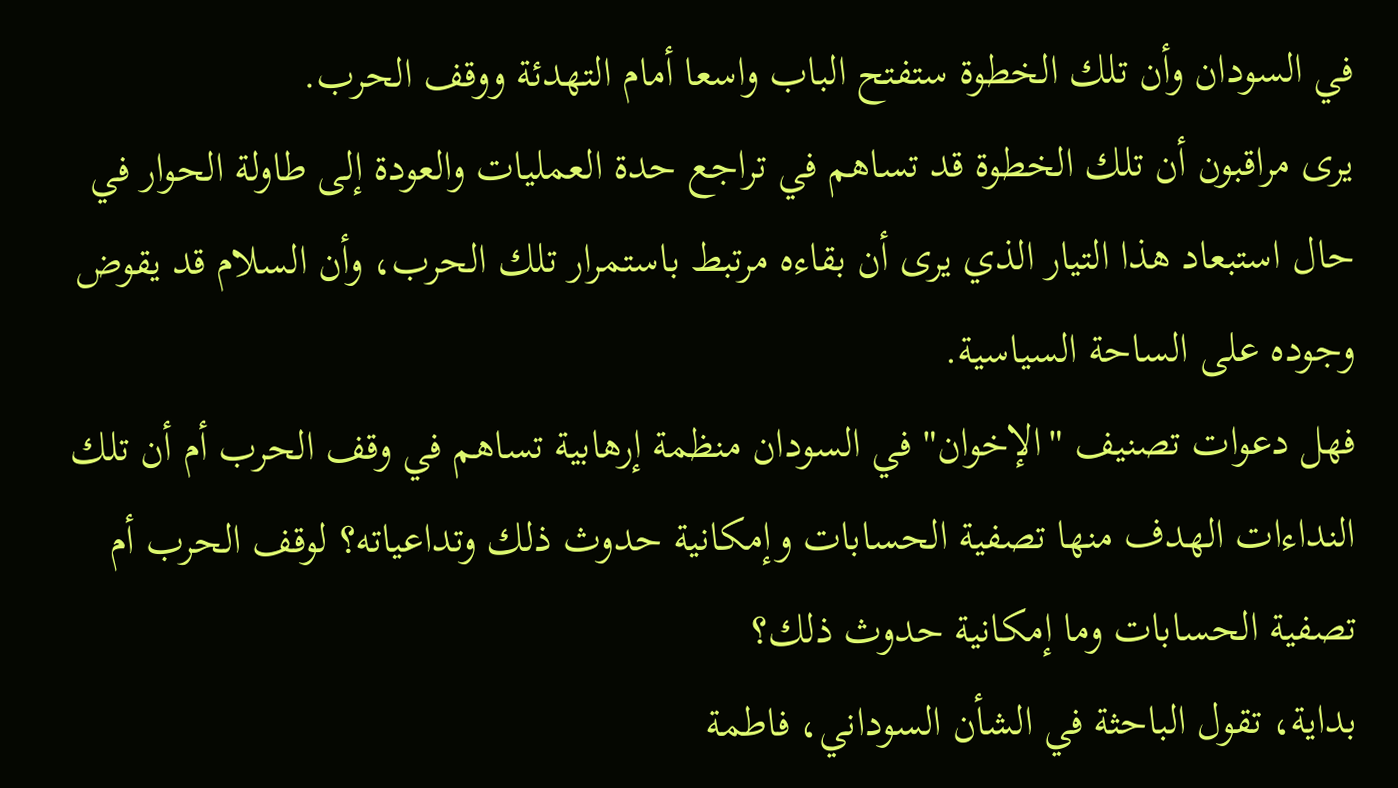في السودان وأن تلك الخطوة ستفتح الباب واسعا أمام التهدئة ووقف الحرب.
يرى مراقبون أن تلك الخطوة قد تساهم في تراجع حدة العمليات والعودة إلى طاولة الحوار في حال استبعاد هذا التيار الذي يرى أن بقاءه مرتبط باستمرار تلك الحرب، وأن السلام قد يقوض وجوده على الساحة السياسية.
فهل دعوات تصنيف "الإخوان" في السودان منظمة إرهابية تساهم في وقف الحرب أم أن تلك النداءات الهدف منها تصفية الحسابات وإمكانية حدوث ذلك وتداعياته؟ لوقف الحرب أم تصفية الحسابات وما إمكانية حدوث ذلك؟
بداية، تقول الباحثة في الشأن السوداني، فاطمة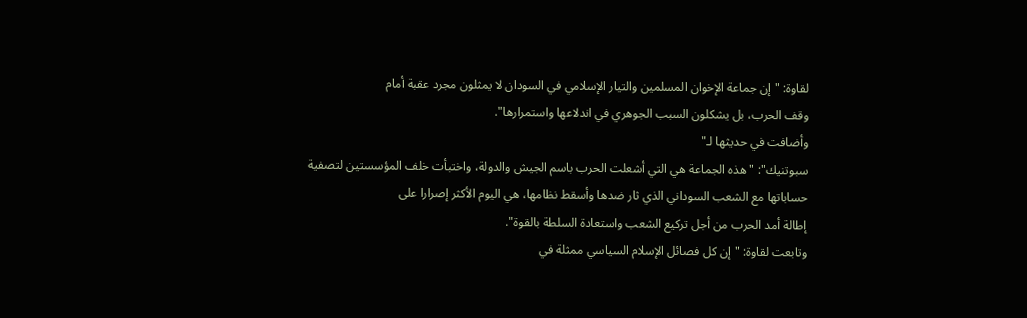لقاوة: "إن جماعة الإخوان المسلمين والتيار الإسلامي في السودان لا يمثلون مجرد عقبة أمام
وقف الحرب، بل يشكلون السبب الجوهري في اندلاعها واستمرارها".
وأضافت في حديثها لـ"
سبوتنيك": "هذه الجماعة هي التي أشعلت الحرب باسم الجيش والدولة، واختبأت خلف المؤسستين لتصفية حساباتها مع الشعب السوداني الذي ثار ضدها وأسقط نظامها، هي اليوم الأكثر إصرارا على
إطالة أمد الحرب من أجل تركيع الشعب واستعادة السلطة بالقوة".
وتابعت لقاوة: "إن كل فصائل الإسلام السياسي ممثلة في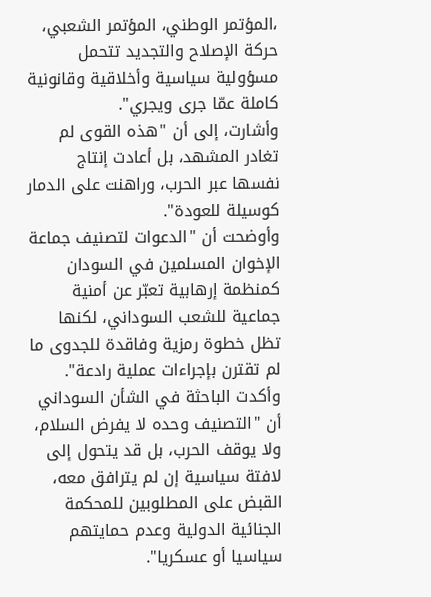،المؤتمر الوطني، المؤتمر الشعبي، حركة الإصلاح والتجديد تتحمل مسؤولية سياسية وأخلاقية وقانونية كاملة عمّا جرى ويجري".
وأشارت، إلى أن "هذه القوى لم تغادر المشهد، بل أعادت إنتاج نفسها عبر الحرب، وراهنت على الدمار كوسيلة للعودة".
وأوضحت أن "الدعوات لتصنيف جماعة الإخوان المسلمين في السودان كمنظمة إرهابية تعبّر عن أمنية جماعية للشعب السوداني، لكنها تظل خطوة رمزية وفاقدة للجدوى ما لم تقترن بإجراءات عملية رادعة".
وأكدت الباحثة في الشأن السوداني أن "التصنيف وحده لا يفرض السلام، ولا يوقف الحرب، بل قد يتحول إلى
لافتة سياسية إن لم يترافق معه، القبض على المطلوبين للمحكمة الجنائية الدولية وعدم حمايتهم سياسيا أو عسكريا".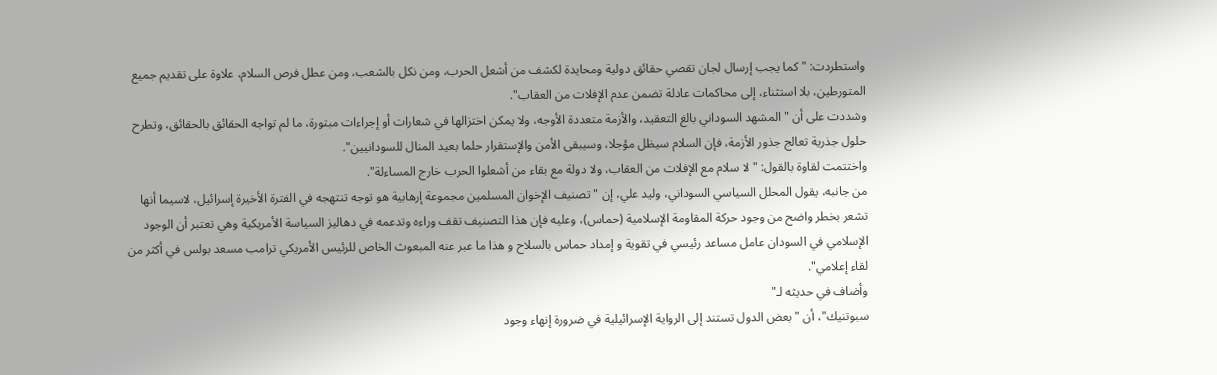واستطردت: "كما يجب إرسال لجان تقصي حقائق دولية ومحايدة لكشف من أشعل الحرب، ومن نكل بالشعب، ومن عطل فرص السلام، علاوة على تقديم جميع المتورطين، بلا استثناء، إلى محاكمات عادلة تضمن عدم الإفلات من العقاب".
وشددت على أن "المشهد السوداني بالغ التعقيد، والأزمة متعددة الأوجه، ولا يمكن اختزالها في شعارات أو إجراءات مبتورة، ما لم تواجه الحقائق بالحقائق، وتطرح حلول جذرية تعالج جذور الأزمة، فإن السلام سيظل مؤجلا، وسيبقى الأمن والإستقرار حلما بعيد المنال للسودانيين".
واختتمت لقاوة بالقول: "لا سلام مع الإفلات من العقاب، ولا دولة مع بقاء من أشعلوا الحرب خارج المساءلة".
من جانبه، يقول المحلل السياسي السوداني، وليد علي، إن "تصنيف الإخوان المسلمين مجموعة إرهابية هو توجه تنتهجه في الفترة الأخيرة إسرائيل، لاسيما أنها
تشعر بخطر واضح من وجود حركة المقاومة الإسلامية (حماس)، وعليه فإن هذا التصنيف تقف وراءه وتدعمه في دهاليز السياسة الأمريكية وهي تعتبر أن الوجود الإسلامي في السودان عامل مساعد رئيسي في تقوية و إمداد حماس بالسلاح و هذا ما عبر عنه المبعوث الخاص للرئيس الأمريكي ترامب مسعد بولس في أكثر من لقاء إعلامي".
وأضاف في حديثه لـ"
سبوتنيك"، أن "بعض الدول تستند إلى الرواية الإسرائيلية في ضرورة إنهاء وجود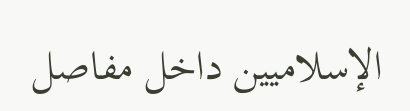الإسلاميين داخل مفاصل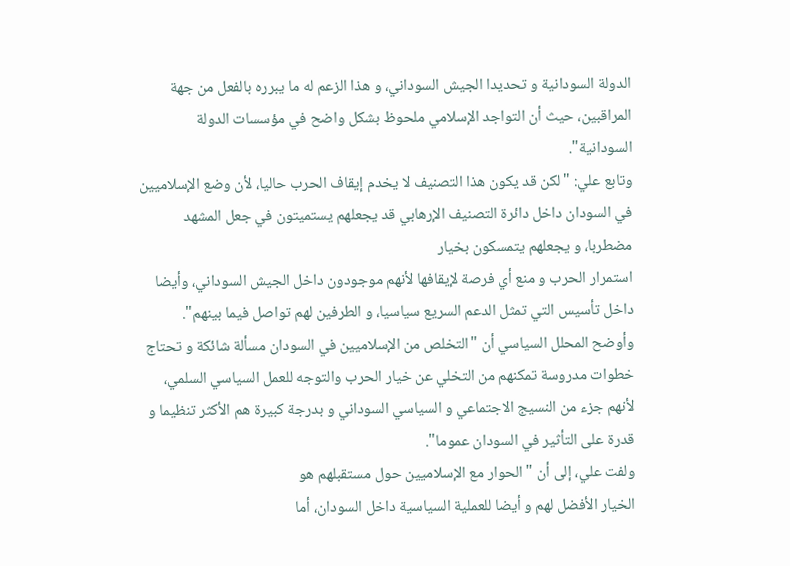الدولة السودانية و تحديدا الجيش السوداني، و هذا الزعم له ما يبرره بالفعل من جهة المراقبين، حيث أن التواجد الإسلامي ملحوظ بشكل واضح في مؤسسات الدولة السودانية".
وتابع علي: "لكن قد يكون هذا التصنيف لا يخدم إيقاف الحرب حاليا، لأن وضع الإسلاميين في السودان داخل دائرة التصنيف الإرهابي قد يجعلهم يستميتون في جعل المشهد مضطربا، و يجعلهم يتمسكون بخيار
استمرار الحرب و منع أي فرصة لإيقافها لأنهم موجودون داخل الجيش السوداني، وأيضا داخل تأسيس التي تمثل الدعم السريع سياسيا، و الطرفين لهم تواصل فيما بينهم".
وأوضح المحلل السياسي أن "التخلص من الإسلاميين في السودان مسألة شائكة و تحتاج خطوات مدروسة تمكنهم من التخلي عن خيار الحرب والتوجه للعمل السياسي السلمي، لأنهم جزء من النسيج الاجتماعي و السياسي السوداني و بدرجة كبيرة هم الأكثر تنظيما و قدرة على التأثير في السودان عموما".
ولفت علي، إلى أن "الحوار مع الإسلاميين حول مستقبلهم هو
الخيار الأفضل لهم و أيضا للعملية السياسية داخل السودان، أما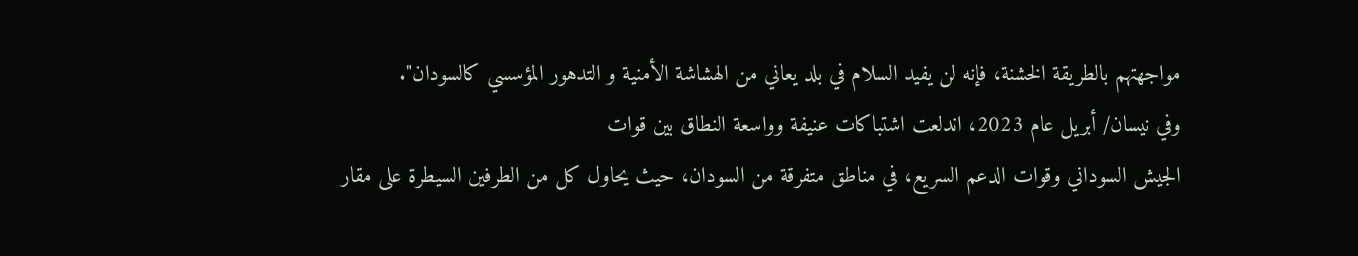مواجهتهم بالطريقة الخشنة، فإنه لن يفيد السلام في بلد يعاني من الهشاشة الأمنية و التدهور المؤسسي كالسودان".
وفي نيسان/ أبريل عام 2023، اندلعت اشتباكات عنيفة وواسعة النطاق بين قوات
الجيش السوداني وقوات الدعم السريع، في مناطق متفرقة من السودان، حيث يحاول كل من الطرفين السيطرة على مقار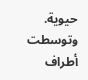حيوية.
وتوسطت أطراف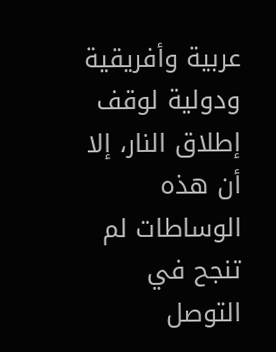عربية وأفريقية ودولية لوقف إطلاق النار، إلا أن هذه
الوساطات لم تنجح في التوصل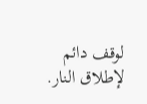لوقف دائم لإطلاق النار.